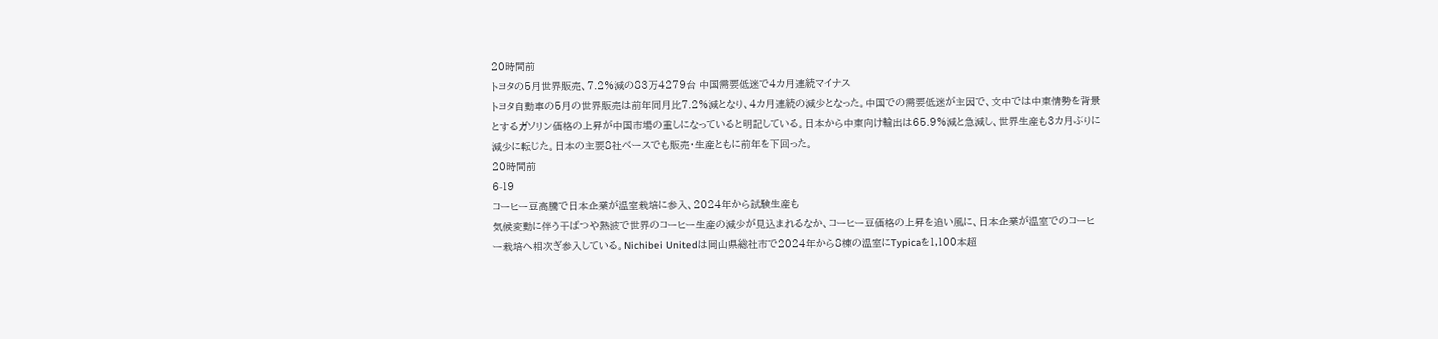20時間前
トヨタの5月世界販売、7.2%減の83万4279台 中国需要低迷で4カ月連続マイナス
トヨタ自動車の5月の世界販売は前年同月比7.2%減となり、4カ月連続の減少となった。中国での需要低迷が主因で、文中では中東情勢を背景とするガソリン価格の上昇が中国市場の重しになっていると明記している。日本から中東向け輸出は65.9%減と急減し、世界生産も3カ月ぶりに減少に転じた。日本の主要8社ベースでも販売・生産ともに前年を下回った。
20時間前
6-19
コーヒー豆高騰で日本企業が温室栽培に参入、2024年から試験生産も
気候変動に伴う干ばつや熱波で世界のコーヒー生産の減少が見込まれるなか、コーヒー豆価格の上昇を追い風に、日本企業が温室でのコーヒー栽培へ相次ぎ参入している。Nichibei Unitedは岡山県総社市で2024年から8棟の温室にTypicaを1,100本超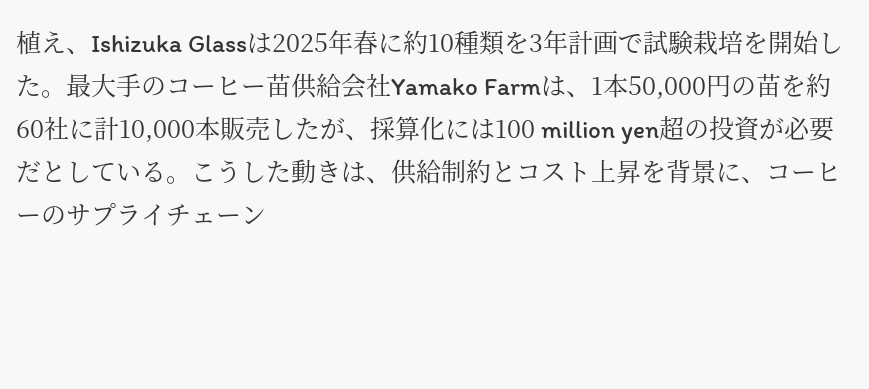植え、Ishizuka Glassは2025年春に約10種類を3年計画で試験栽培を開始した。最大手のコーヒー苗供給会社Yamako Farmは、1本50,000円の苗を約60社に計10,000本販売したが、採算化には100 million yen超の投資が必要だとしている。こうした動きは、供給制約とコスト上昇を背景に、コーヒーのサプライチェーン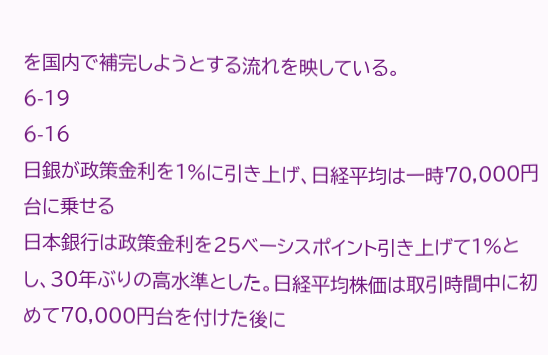を国内で補完しようとする流れを映している。
6-19
6-16
日銀が政策金利を1%に引き上げ、日経平均は一時70,000円台に乗せる
日本銀行は政策金利を25ベーシスポイント引き上げて1%とし、30年ぶりの高水準とした。日経平均株価は取引時間中に初めて70,000円台を付けた後に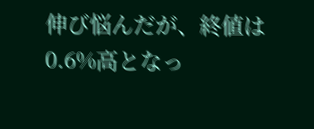伸び悩んだが、終値は0.6%高となっ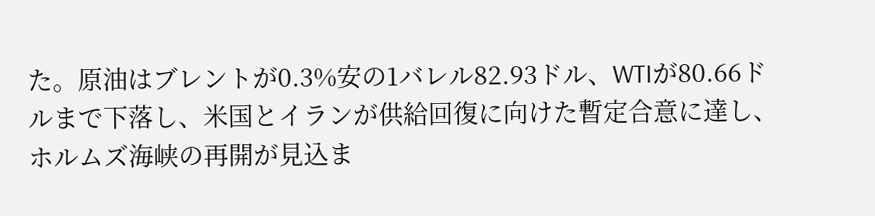た。原油はブレントが0.3%安の1バレル82.93ドル、WTIが80.66ドルまで下落し、米国とイランが供給回復に向けた暫定合意に達し、ホルムズ海峡の再開が見込ま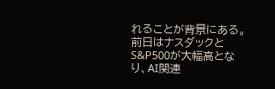れることが背景にある。前日はナスダックとS&P500が大幅高となり、AI関連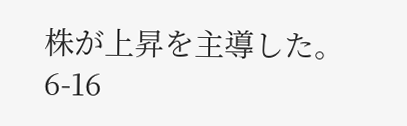株が上昇を主導した。
6-16